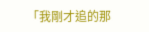「我剛才追的那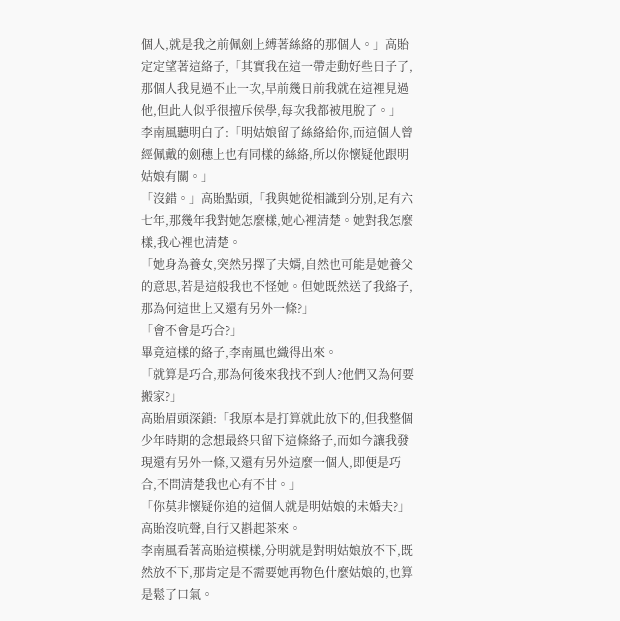個人,就是我之前佩劍上縛著絲絡的那個人。」高貽定定望著這絡子,「其實我在這一帶走動好些日子了,那個人我見過不止一次,早前幾日前我就在這裡見過他,但此人似乎很擅斥侯學,每次我都被甩脫了。」
李南風聽明白了:「明姑娘留了絲絡給你,而這個人曾經佩戴的劍穗上也有同樣的絲絡,所以你懷疑他跟明姑娘有關。」
「沒錯。」高貽點頭,「我與她從相識到分別,足有六七年,那幾年我對她怎麼樣,她心裡清楚。她對我怎麼樣,我心裡也清楚。
「她身為養女,突然另擇了夫婿,自然也可能是她養父的意思,若是這般我也不怪她。但她既然送了我絡子,那為何這世上又還有另外一條?」
「會不會是巧合?」
畢竟這樣的絡子,李南風也織得出來。
「就算是巧合,那為何後來我找不到人?他們又為何要搬家?」
高貽眉頭深鎖:「我原本是打算就此放下的,但我整個少年時期的念想最終只留下這條絡子,而如今讓我發現還有另外一條,又還有另外這麼一個人,即便是巧合,不問清楚我也心有不甘。」
「你莫非懷疑你追的這個人就是明姑娘的未婚夫?」
高貽沒吭聲,自行又斟起茶來。
李南風看著高貽這模樣,分明就是對明姑娘放不下,既然放不下,那肯定是不需要她再物色什麼姑娘的,也算是鬆了口氣。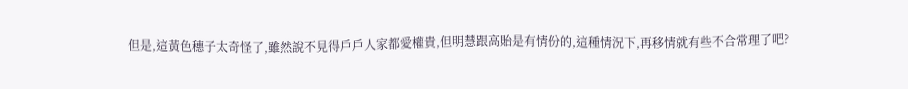但是,這黃色穗子太奇怪了,雖然說不見得戶戶人家都愛權貴,但明慧跟高貽是有情份的,這種情況下,再移情就有些不合常理了吧?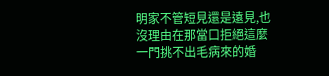明家不管短見還是遠見,也沒理由在那當口拒絕這麼一門挑不出毛病來的婚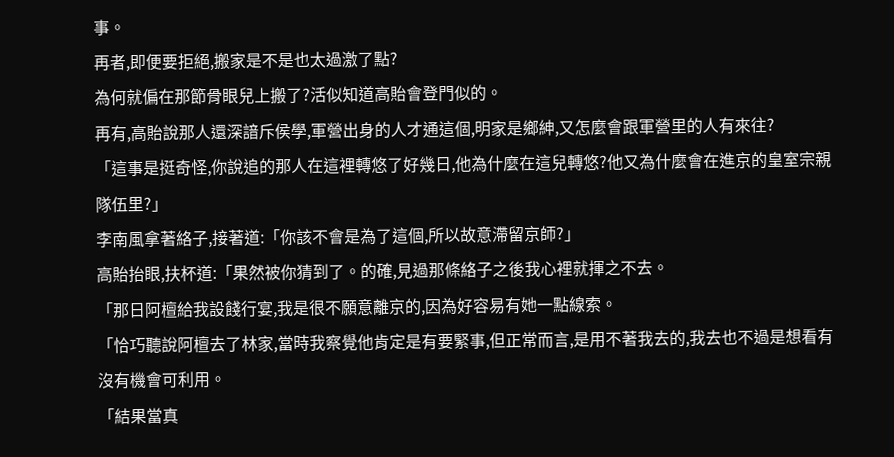事。
再者,即便要拒絕,搬家是不是也太過激了點?
為何就偏在那節骨眼兒上搬了?活似知道高貽會登門似的。
再有,高貽說那人還深諳斥侯學,軍營出身的人才通這個,明家是鄉紳,又怎麼會跟軍營里的人有來往?
「這事是挺奇怪,你說追的那人在這裡轉悠了好幾日,他為什麼在這兒轉悠?他又為什麼會在進京的皇室宗親隊伍里?」
李南風拿著絡子,接著道:「你該不會是為了這個,所以故意滯留京師?」
高貽抬眼,扶杯道:「果然被你猜到了。的確,見過那條絡子之後我心裡就揮之不去。
「那日阿檀給我設餞行宴,我是很不願意離京的,因為好容易有她一點線索。
「恰巧聽說阿檀去了林家,當時我察覺他肯定是有要緊事,但正常而言,是用不著我去的,我去也不過是想看有沒有機會可利用。
「結果當真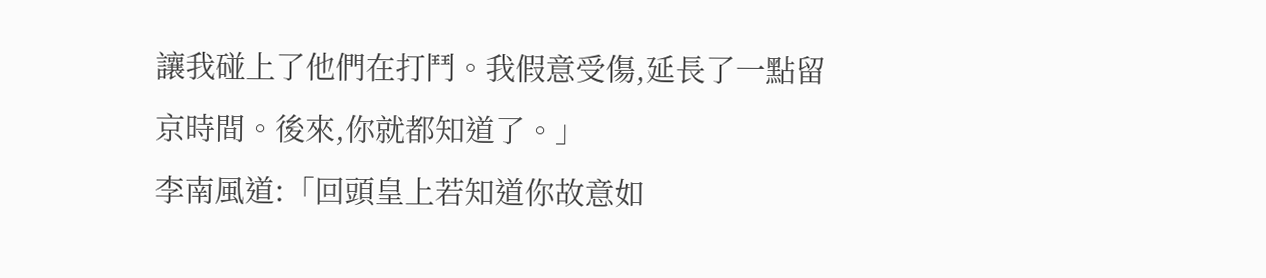讓我碰上了他們在打鬥。我假意受傷,延長了一點留京時間。後來,你就都知道了。」
李南風道:「回頭皇上若知道你故意如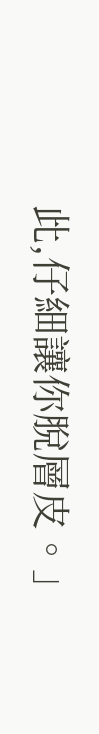此,仔細讓你脫層皮。」